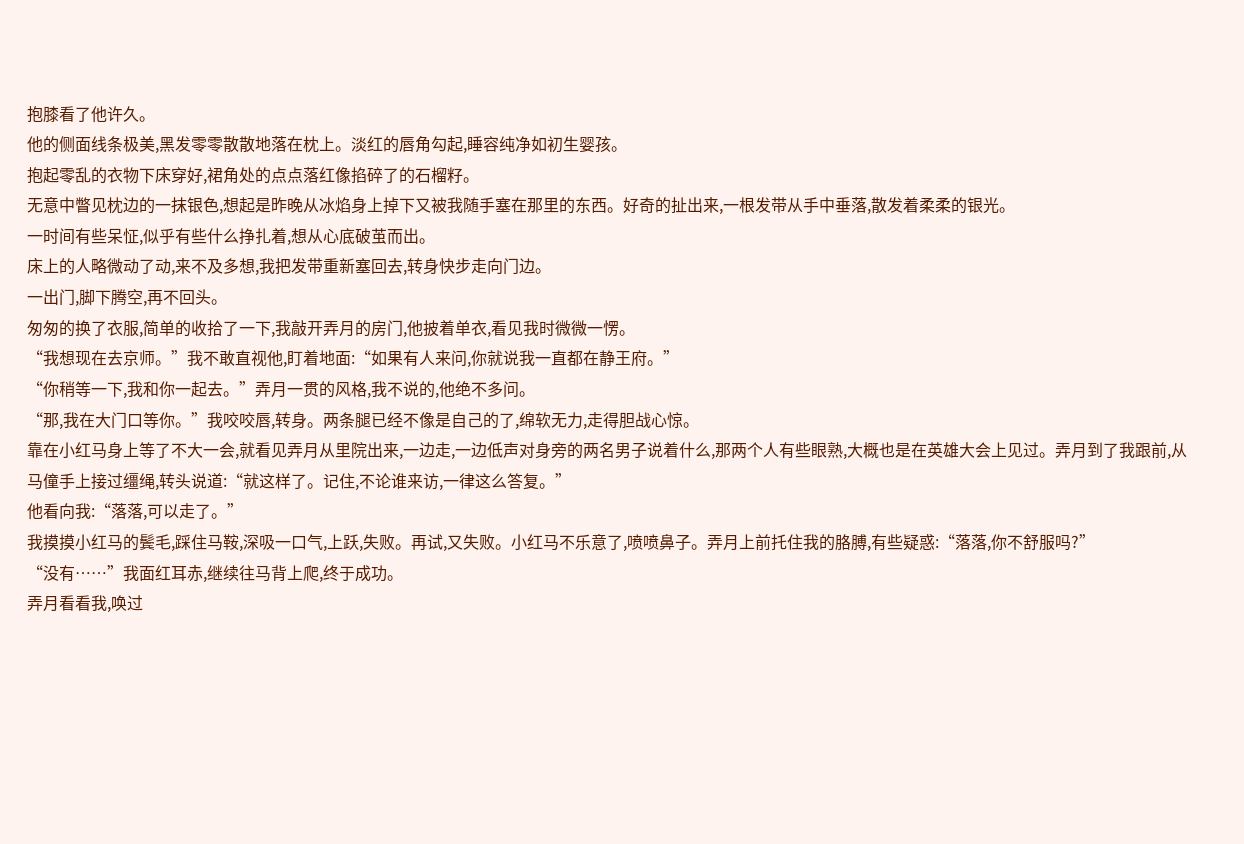抱膝看了他许久。
他的侧面线条极美,黑发零零散散地落在枕上。淡红的唇角勾起,睡容纯净如初生婴孩。
抱起零乱的衣物下床穿好,裙角处的点点落红像掐碎了的石榴籽。
无意中瞥见枕边的一抹银色,想起是昨晚从冰焰身上掉下又被我随手塞在那里的东西。好奇的扯出来,一根发带从手中垂落,散发着柔柔的银光。
一时间有些呆怔,似乎有些什么挣扎着,想从心底破茧而出。
床上的人略微动了动,来不及多想,我把发带重新塞回去,转身快步走向门边。
一出门,脚下腾空,再不回头。
匆匆的换了衣服,简单的收拾了一下,我敲开弄月的房门,他披着单衣,看见我时微微一愣。
“我想现在去京师。”我不敢直视他,盯着地面:“如果有人来问,你就说我一直都在静王府。”
“你稍等一下,我和你一起去。”弄月一贯的风格,我不说的,他绝不多问。
“那,我在大门口等你。”我咬咬唇,转身。两条腿已经不像是自己的了,绵软无力,走得胆战心惊。
靠在小红马身上等了不大一会,就看见弄月从里院出来,一边走,一边低声对身旁的两名男子说着什么,那两个人有些眼熟,大概也是在英雄大会上见过。弄月到了我跟前,从马僮手上接过缰绳,转头说道:“就这样了。记住,不论谁来访,一律这么答复。”
他看向我:“落落,可以走了。”
我摸摸小红马的鬓毛,踩住马鞍,深吸一口气,上跃,失败。再试,又失败。小红马不乐意了,喷喷鼻子。弄月上前托住我的胳膊,有些疑惑:“落落,你不舒服吗?”
“没有……”我面红耳赤,继续往马背上爬,终于成功。
弄月看看我,唤过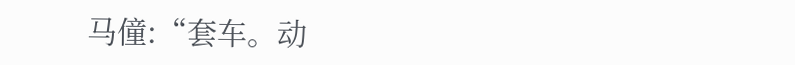马僮:“套车。动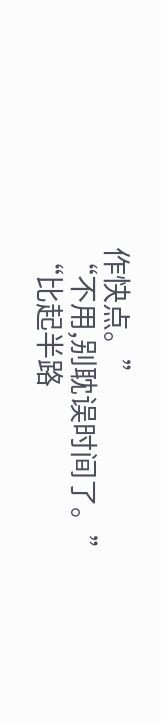作快点。”
“不用,别耽误时间了。”
“比起半路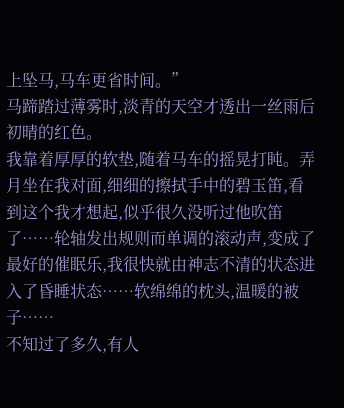上坠马,马车更省时间。”
马蹄踏过薄雾时,淡青的天空才透出一丝雨后初晴的红色。
我靠着厚厚的软垫,随着马车的摇晃打盹。弄月坐在我对面,细细的擦拭手中的碧玉笛,看到这个我才想起,似乎很久没听过他吹笛了……轮轴发出规则而单调的滚动声,变成了最好的催眠乐,我很快就由神志不清的状态进入了昏睡状态……软绵绵的枕头,温暖的被子……
不知过了多久,有人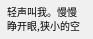轻声叫我。慢慢睁开眼,狭小的空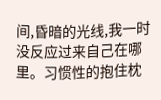间,昏暗的光线,我一时没反应过来自己在哪里。习惯性的抱住枕